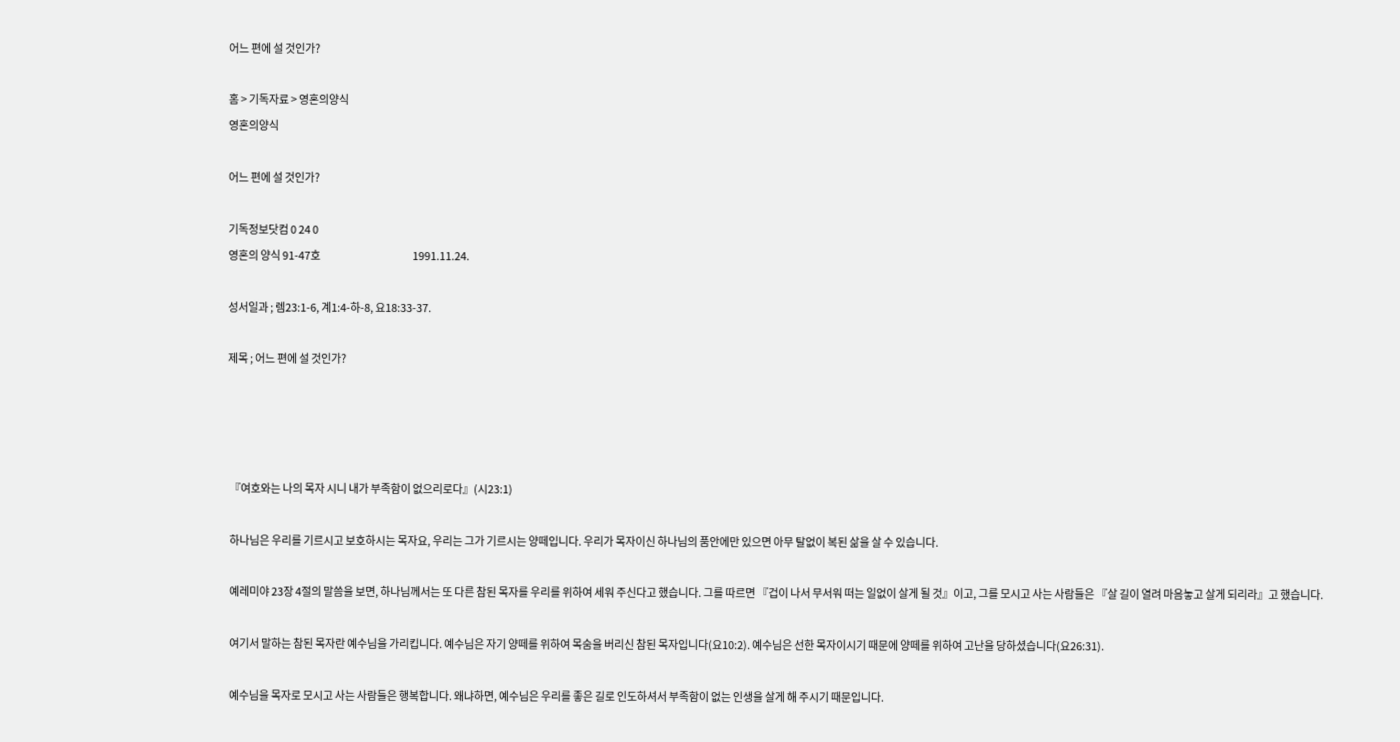어느 편에 설 것인가?

홈 > 기독자료 > 영혼의양식
영혼의양식

어느 편에 설 것인가?

기독정보닷컴 0 24 0
영혼의 양식 91-47호                                              1991.11.24.

성서일과 ; 렘23:1-6, 계1:4-하-8, 요18:33-37.

제목 ; 어느 편에 설 것인가?




 『여호와는 나의 목자 시니 내가 부족함이 없으리로다』(시23:1)

 하나님은 우리를 기르시고 보호하시는 목자요, 우리는 그가 기르시는 양떼입니다. 우리가 목자이신 하나님의 품안에만 있으면 아무 탈없이 복된 삶을 살 수 있습니다.

 예레미야 23장 4절의 말씀을 보면, 하나님께서는 또 다른 참된 목자를 우리를 위하여 세워 주신다고 했습니다. 그를 따르면 『겁이 나서 무서워 떠는 일없이 살게 될 것』이고, 그를 모시고 사는 사람들은 『살 길이 열려 마음놓고 살게 되리라』고 했습니다.

 여기서 말하는 참된 목자란 예수님을 가리킵니다. 예수님은 자기 양떼를 위하여 목숨을 버리신 참된 목자입니다(요10:2). 예수님은 선한 목자이시기 때문에 양떼를 위하여 고난을 당하셨습니다(요26:31).

 예수님을 목자로 모시고 사는 사람들은 행복합니다. 왜냐하면, 예수님은 우리를 좋은 길로 인도하셔서 부족함이 없는 인생을 살게 해 주시기 때문입니다.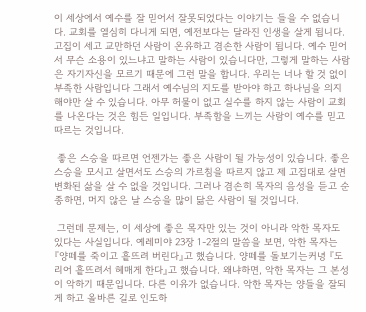이 세상에서 예수를 잘 믿어서 잘못되었다는 이야기는 들을 수 없습니다. 교회를 열심히 다니게 되면, 예전보다는 달라진 인생을 살게 됩니다. 고집이 세고 교만하던 사람이 온유하고 겸손한 사람이 됩니다. 예수 믿어서 무슨 소용이 있느냐고 말하는 사람이 있습니다만, 그렇게 말하는 사람은 자기자신을 모르기 때문에 그런 말을 합니다. 우리는 너나 할 것 없이 부족한 사람입니다 그래서 예수님의 지도를 받아야 하고 하나님을 의지해야만 살 수 있습니다. 아무 허물이 없고 실수를 하지 않는 사람이 교회를 나온다는 것은 힘든 일입니다. 부족함을 느끼는 사람이 예수를 믿고 따르는 것입니다.

 좋은 스승을 따르면 언젠가는 좋은 사람이 될 가능성이 있습니다. 좋은 스승을 모시고 살면서도 스승의 가르침을 따르지 않고 제 고집대로 살면 변화된 삶을 살 수 없을 것입니다. 그러나 겸손히 목자의 음성을 듣고 순종하면, 머지 않은 날 스승을 많이 닮은 사람이 될 것입니다.

 그런데 문제는, 이 세상에 좋은 목자만 있는 것이 아니라 악한 목자도 있다는 사실입니다. 예레미야 23장 1-2절의 말씀을 보면, 악한 목자는 『양떼를 죽이고 흩뜨려 버린다』고 했습니다. 양떼를 돌보기는커녕 『도리어 흩뜨려서 헤매게 한다』고 했습니다. 왜냐하면, 악한 목자는 그 본성이 악하기 때문입니다. 다른 이유가 없습니다. 악한 목자는 양들을 잘되게 하고 올바른 길로 인도하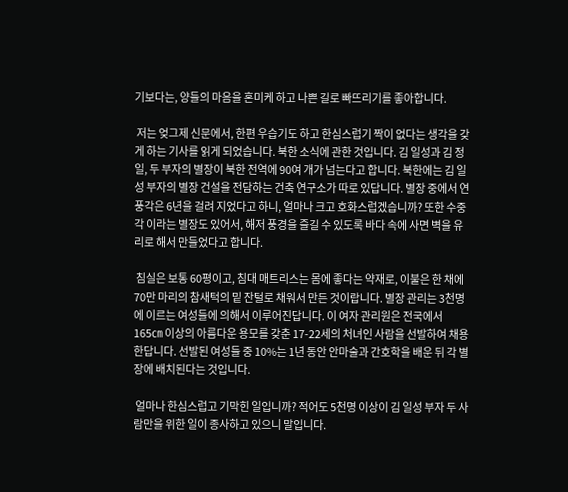기보다는, 양들의 마음을 혼미케 하고 나쁜 길로 빠뜨리기를 좋아합니다.

 저는 엊그제 신문에서, 한편 우습기도 하고 한심스럽기 짝이 없다는 생각을 갖게 하는 기사를 읽게 되었습니다. 북한 소식에 관한 것입니다. 김 일성과 김 정일, 두 부자의 별장이 북한 전역에 90여 개가 넘는다고 합니다. 북한에는 김 일성 부자의 별장 건설을 전담하는 건축 연구소가 따로 있답니다. 별장 중에서 연풍각은 6년을 걸려 지었다고 하니, 얼마나 크고 호화스럽겠습니까? 또한 수중각 이라는 별장도 있어서, 해저 풍경을 즐길 수 있도록 바다 속에 사면 벽을 유리로 해서 만들었다고 합니다.

 침실은 보통 60평이고, 침대 매트리스는 몸에 좋다는 약재로, 이불은 한 채에 70만 마리의 참새턱의 밑 잔털로 채워서 만든 것이랍니다. 별장 관리는 3천명에 이르는 여성들에 의해서 이루어진답니다. 이 여자 관리원은 전국에서 165㎝ 이상의 아름다운 용모를 갖춘 17-22세의 처녀인 사람을 선발하여 채용한답니다. 선발된 여성들 중 10%는 1년 동안 안마술과 간호학을 배운 뒤 각 별장에 배치된다는 것입니다.

 얼마나 한심스럽고 기막힌 일입니까? 적어도 5천명 이상이 김 일성 부자 두 사람만을 위한 일이 종사하고 있으니 말입니다.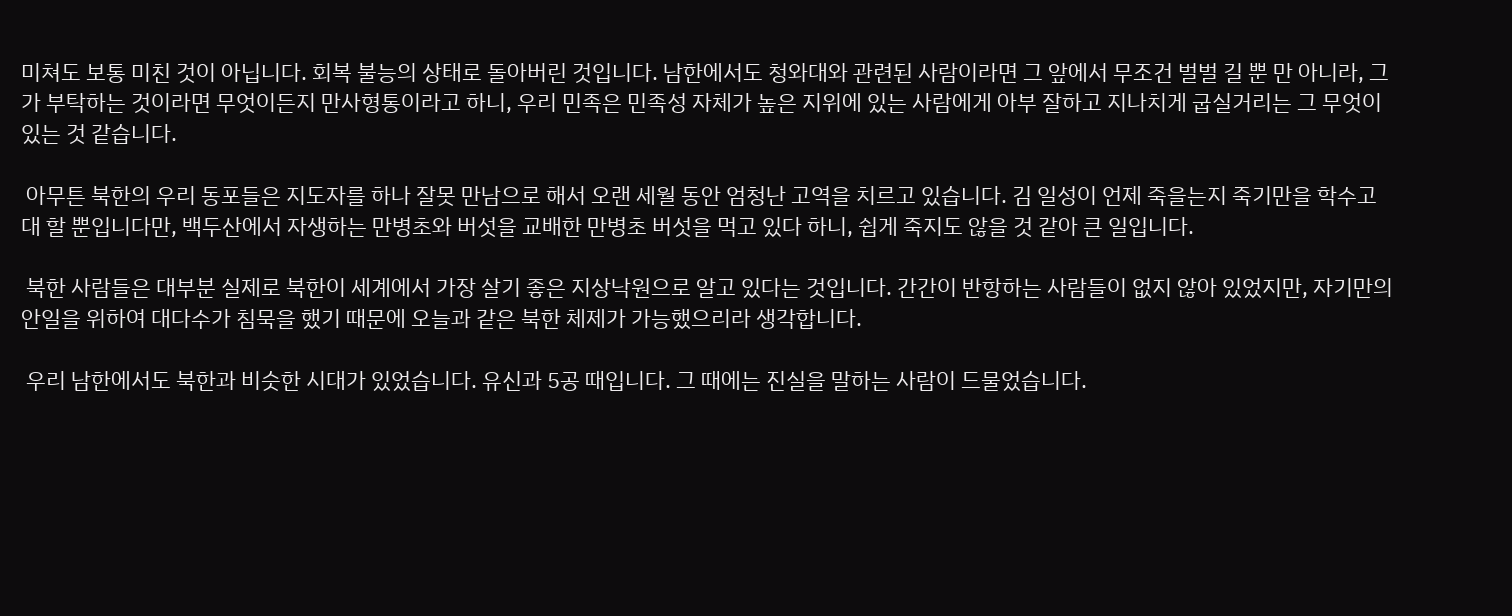미쳐도 보통 미친 것이 아닙니다. 회복 불능의 상태로 돌아버린 것입니다. 남한에서도 청와대와 관련된 사람이라면 그 앞에서 무조건 벌벌 길 뿐 만 아니라, 그가 부탁하는 것이라면 무엇이든지 만사형통이라고 하니, 우리 민족은 민족성 자체가 높은 지위에 있는 사람에게 아부 잘하고 지나치게 굽실거리는 그 무엇이 있는 것 같습니다.

 아무튼 북한의 우리 동포들은 지도자를 하나 잘못 만남으로 해서 오랜 세월 동안 엄청난 고역을 치르고 있습니다. 김 일성이 언제 죽을는지 죽기만을 학수고대 할 뿐입니다만, 백두산에서 자생하는 만병초와 버섯을 교배한 만병초 버섯을 먹고 있다 하니, 쉽게 죽지도 않을 것 같아 큰 일입니다.

 북한 사람들은 대부분 실제로 북한이 세계에서 가장 살기 좋은 지상낙원으로 알고 있다는 것입니다. 간간이 반항하는 사람들이 없지 않아 있었지만, 자기만의 안일을 위하여 대다수가 침묵을 했기 때문에 오늘과 같은 북한 체제가 가능했으리라 생각합니다.

 우리 남한에서도 북한과 비슷한 시대가 있었습니다. 유신과 5공 때입니다. 그 때에는 진실을 말하는 사람이 드물었습니다.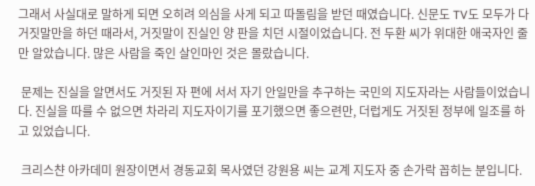그래서 사실대로 말하게 되면 오히려 의심을 사게 되고 따돌림을 받던 때였습니다. 신문도 TV도 모두가 다 거짓말만을 하던 때라서, 거짓말이 진실인 양 판을 치던 시절이었습니다. 전 두환 씨가 위대한 애국자인 줄만 알았습니다. 많은 사람을 죽인 살인마인 것은 몰랐습니다.

 문제는 진실을 알면서도 거짓된 자 편에 서서 자기 안일만을 추구하는 국민의 지도자라는 사람들이었습니다. 진실을 따를 수 없으면 차라리 지도자이기를 포기했으면 좋으련만, 더럽게도 거짓된 정부에 일조를 하고 있었습니다.

 크리스챤 아카데미 원장이면서 경동교회 목사였던 강원용 씨는 교계 지도자 중 손가락 꼽히는 분입니다.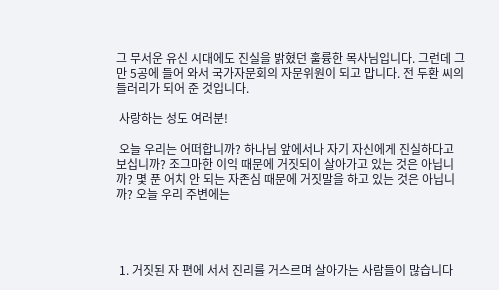그 무서운 유신 시대에도 진실을 밝혔던 훌륭한 목사님입니다. 그런데 그만 5공에 들어 와서 국가자문회의 자문위원이 되고 맙니다. 전 두환 씨의 들러리가 되어 준 것입니다.

 사랑하는 성도 여러분!

 오늘 우리는 어떠합니까? 하나님 앞에서나 자기 자신에게 진실하다고 보십니까? 조그마한 이익 때문에 거짓되이 살아가고 있는 것은 아닙니까? 몇 푼 어치 안 되는 자존심 때문에 거짓말을 하고 있는 것은 아닙니까? 오늘 우리 주변에는




 1. 거짓된 자 편에 서서 진리를 거스르며 살아가는 사람들이 많습니다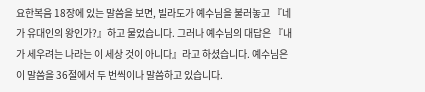요한복음 18장에 있는 말씀을 보면, 빌라도가 예수님을 불러놓고 『네가 유대인의 왕인가?』하고 물었습니다. 그러나 예수님의 대답은 『내가 세우려는 나라는 이 세상 것이 아니다』라고 하셨습니다. 예수님은 이 말씀을 36절에서 두 번씩이나 말씀하고 있습니다.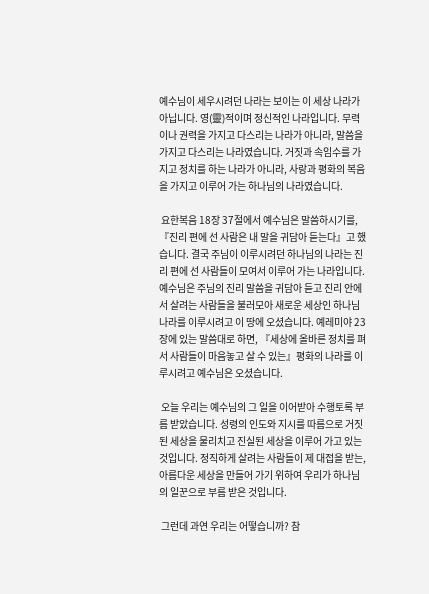예수님이 세우시려던 나라는 보이는 이 세상 나라가 아닙니다. 영(靈)적이며 정신적인 나라입니다. 무력이나 권력을 가지고 다스리는 나라가 아니라, 말씀을 가지고 다스리는 나라였습니다. 거짓과 속임수를 가지고 정치를 하는 나라가 아니라, 사랑과 평화의 복음을 가지고 이루어 가는 하나님의 나라였습니다.

 요한복음 18장 37절에서 예수님은 말씀하시기를, 『진리 편에 선 사람은 내 말을 귀담아 듣는다』고 했습니다. 결국 주님이 이루시려던 하나님의 나라는 진리 편에 선 사람들이 모여서 이루어 가는 나라입니다. 예수님은 주님의 진리 말씀을 귀담아 듣고 진리 안에서 살려는 사람들을 불러모아 새로운 세상인 하나님 나라를 이루시려고 이 땅에 오셨습니다. 예레미야 23장에 있는 말씀대로 하면, 『세상에 올바른 정치를 펴서 사람들이 마음놓고 살 수 있는』평화의 나라를 이루시려고 예수님은 오셨습니다.

 오늘 우리는 예수님의 그 일을 이어받아 수행토록 부름 받았습니다. 성령의 인도와 지시를 따름으로 거짓된 세상을 물리치고 진실된 세상을 이루어 가고 있는 것입니다. 정직하게 살려는 사람들이 제 대접을 받는, 아름다운 세상을 만들어 가기 위하여 우리가 하나님의 일꾼으로 부름 받은 것입니다.

 그런데 과연 우리는 어떻습니까? 참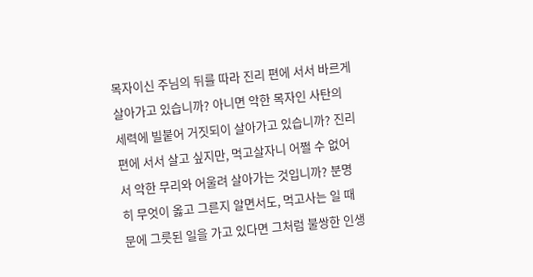목자이신 주님의 뒤를 따라 진리 편에 서서 바르게 살아가고 있습니까? 아니면 악한 목자인 사탄의 세력에 빌붙어 거짓되이 살아가고 있습니까? 진리 편에 서서 살고 싶지만, 먹고살자니 어쩔 수 없어서 악한 무리와 어울려 살아가는 것입니까? 분명히 무엇이 옳고 그른지 알면서도, 먹고사는 일 때문에 그릇된 일을 가고 있다면 그처럼 불쌍한 인생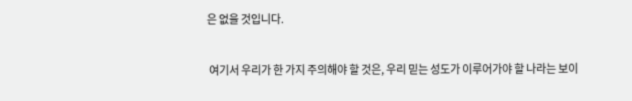은 없을 것입니다.

 여기서 우리가 한 가지 주의해야 할 것은, 우리 믿는 성도가 이루어가야 할 나라는 보이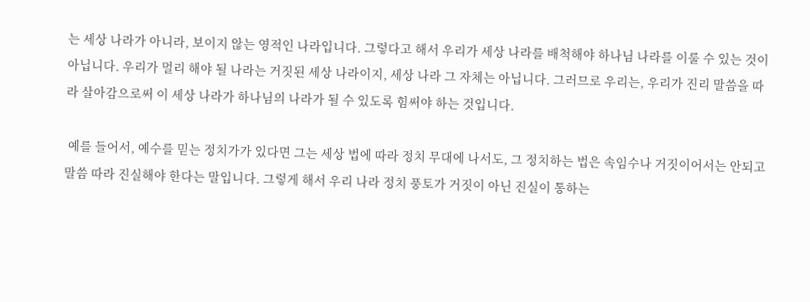는 세상 나라가 아니라, 보이지 않는 영적인 나라입니다. 그렇다고 해서 우리가 세상 나라를 배척해야 하나님 나라를 이룰 수 있는 것이 아닙니다. 우리가 멀리 해야 될 나라는 거짓된 세상 나라이지, 세상 나라 그 자체는 아닙니다. 그러므로 우리는, 우리가 진리 말씀을 따라 살아감으로써 이 세상 나라가 하나님의 나라가 될 수 있도록 힘써야 하는 것입니다.

 예를 들어서, 예수를 믿는 정치가가 있다면 그는 세상 법에 따라 정치 무대에 나서도, 그 정치하는 법은 속임수나 거짓이어서는 안되고 말씀 따라 진실해야 한다는 말입니다. 그렇게 해서 우리 나라 정치 풍토가 거짓이 아닌 진실이 통하는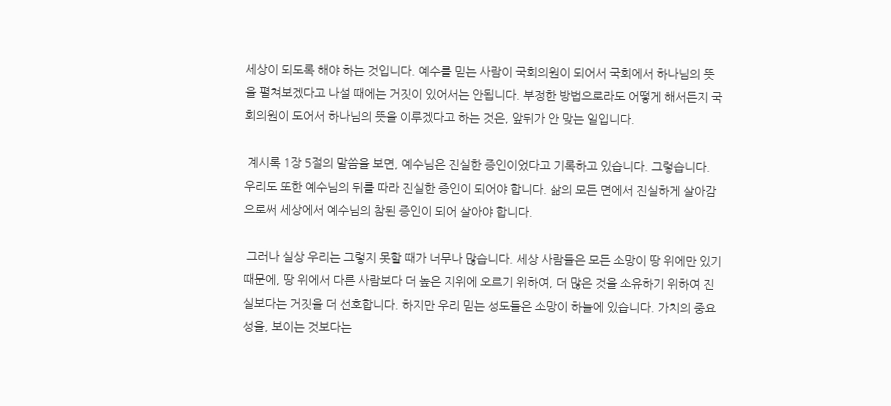세상이 되도록 해야 하는 것입니다. 예수를 믿는 사람이 국회의원이 되어서 국회에서 하나님의 뜻을 펼쳐보겠다고 나설 때에는 거짓이 있어서는 안됩니다. 부정한 방법으로라도 어떻게 해서든지 국회의원이 도어서 하나님의 뜻을 이루겠다고 하는 것은, 앞뒤가 안 맞는 일입니다.

 계시록 1장 5절의 말씀을 보면, 예수님은 진실한 증인이었다고 기록하고 있습니다. 그렇습니다. 우리도 또한 예수님의 뒤를 따라 진실한 증인이 되어야 합니다. 삶의 모든 면에서 진실하게 살아감으로써 세상에서 예수님의 참된 증인이 되어 살아야 합니다.

 그러나 실상 우리는 그렇지 못할 때가 너무나 많습니다. 세상 사람들은 모든 소망이 땅 위에만 있기 때문에, 땅 위에서 다른 사람보다 더 높은 지위에 오르기 위하여, 더 많은 것을 소유하기 위하여 진실보다는 거짓을 더 선호합니다. 하지만 우리 믿는 성도들은 소망이 하늘에 있습니다. 가치의 중요성을, 보이는 것보다는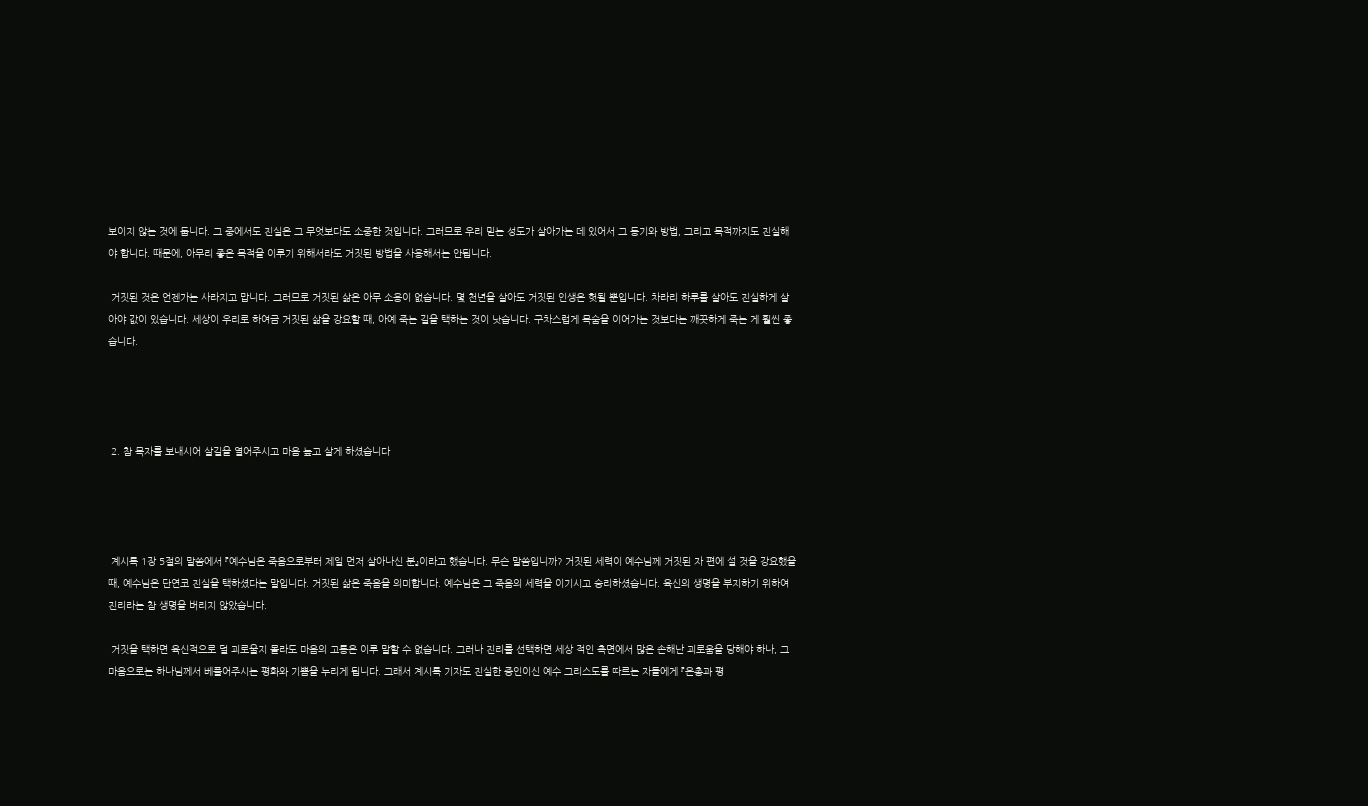보이지 않는 것에 둡니다. 그 중에서도 진실은 그 무엇보다도 소중한 것입니다. 그러므로 우리 믿는 성도가 살아가는 데 있어서 그 동기와 방법, 그리고 목적까지도 진실해야 합니다. 때문에, 아무리 좋은 목적을 이루기 위해서라도 거짓된 방법을 사용해서는 안됩니다.

 거짓된 것은 언젠가는 사라지고 맙니다. 그러므로 거짓된 삶은 아무 소용이 없습니다. 몇 천년을 살아도 거짓된 인생은 헛될 뿐입니다. 차라리 하루를 살아도 진실하게 살아야 값이 있습니다. 세상이 우리로 하여금 거짓된 삶을 강요할 때, 아예 죽는 길을 택하는 것이 낫습니다. 구차스럽게 목숨을 이어가는 것보다는 깨끗하게 죽는 게 훨씬 좋습니다.




 2. 참 목자를 보내시어 살길을 열어주시고 마음 높고 살게 하셨습니다




 계시록 1장 5절의 말씀에서 『예수님은 죽음으로부터 제일 먼저 살아나신 분』이라고 했습니다. 무슨 말씀입니까? 거짓된 세력이 예수님께 거짓된 자 편에 설 것을 강요했을 때, 예수님은 단연코 진실을 택하셨다는 말입니다. 거짓된 삶은 죽음을 의미합니다. 예수님은 그 죽음의 세력을 이기시고 승리하셨습니다. 육신의 생명을 부지하기 위하여 진리라는 참 생명을 버리지 않았습니다.

 거짓을 택하면 육신적으로 덜 괴로울지 몰라도 마음의 고통은 이루 말할 수 없습니다. 그러나 진리를 선택하면 세상 적인 측면에서 많은 손해난 괴로움을 당해야 하나, 그 마음으로는 하나님께서 베풀어주시는 평화와 기쁨을 누리게 됩니다. 그래서 계시록 기자도 진실한 증인이신 예수 그리스도를 따르는 자들에게 『은총과 평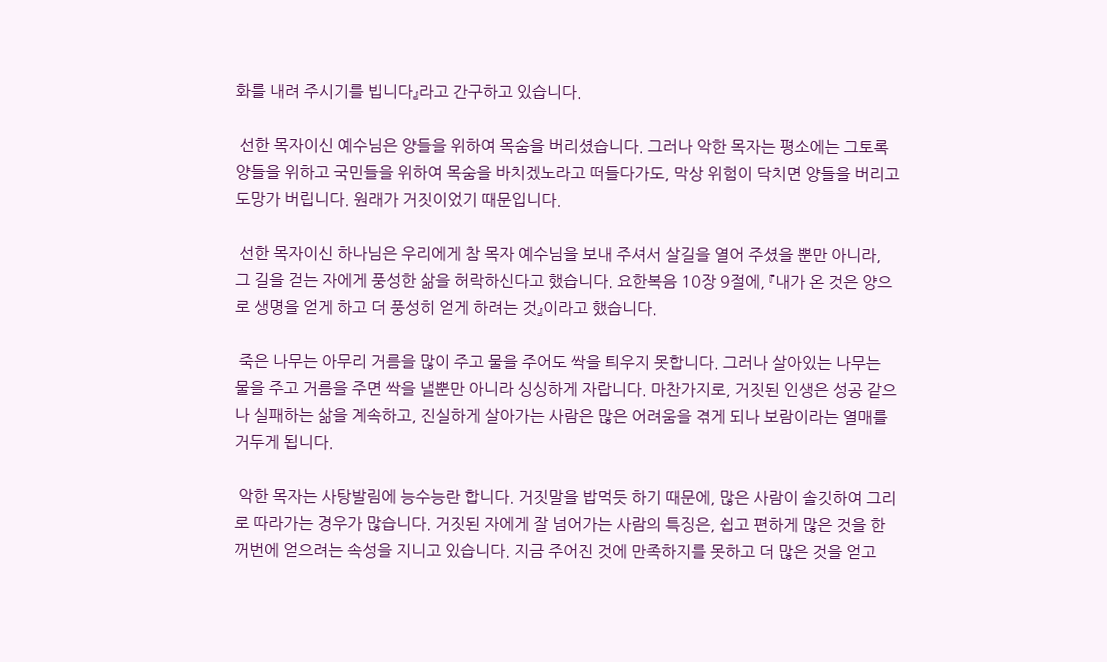화를 내려 주시기를 빕니다』라고 간구하고 있습니다.

 선한 목자이신 예수님은 양들을 위하여 목숨을 버리셨습니다. 그러나 악한 목자는 평소에는 그토록 양들을 위하고 국민들을 위하여 목숨을 바치겠노라고 떠들다가도, 막상 위험이 닥치면 양들을 버리고 도망가 버립니다. 원래가 거짓이었기 때문입니다.

 선한 목자이신 하나님은 우리에게 참 목자 예수님을 보내 주셔서 살길을 열어 주셨을 뿐만 아니라, 그 길을 걷는 자에게 풍성한 삶을 허락하신다고 했습니다. 요한복음 10장 9절에, 『내가 온 것은 양으로 생명을 얻게 하고 더 풍성히 얻게 하려는 것』이라고 했습니다.

 죽은 나무는 아무리 거름을 많이 주고 물을 주어도 싹을 틔우지 못합니다. 그러나 살아있는 나무는 물을 주고 거름을 주면 싹을 낼뿐만 아니라 싱싱하게 자랍니다. 마찬가지로, 거짓된 인생은 성공 같으나 실패하는 삶을 계속하고, 진실하게 살아가는 사람은 많은 어려움을 겪게 되나 보람이라는 열매를 거두게 됩니다.

 악한 목자는 사탕발림에 능수능란 합니다. 거짓말을 밥먹듯 하기 때문에, 많은 사람이 솔깃하여 그리로 따라가는 경우가 많습니다. 거짓된 자에게 잘 넘어가는 사람의 특징은, 쉽고 편하게 많은 것을 한꺼번에 얻으려는 속성을 지니고 있습니다. 지금 주어진 것에 만족하지를 못하고 더 많은 것을 얻고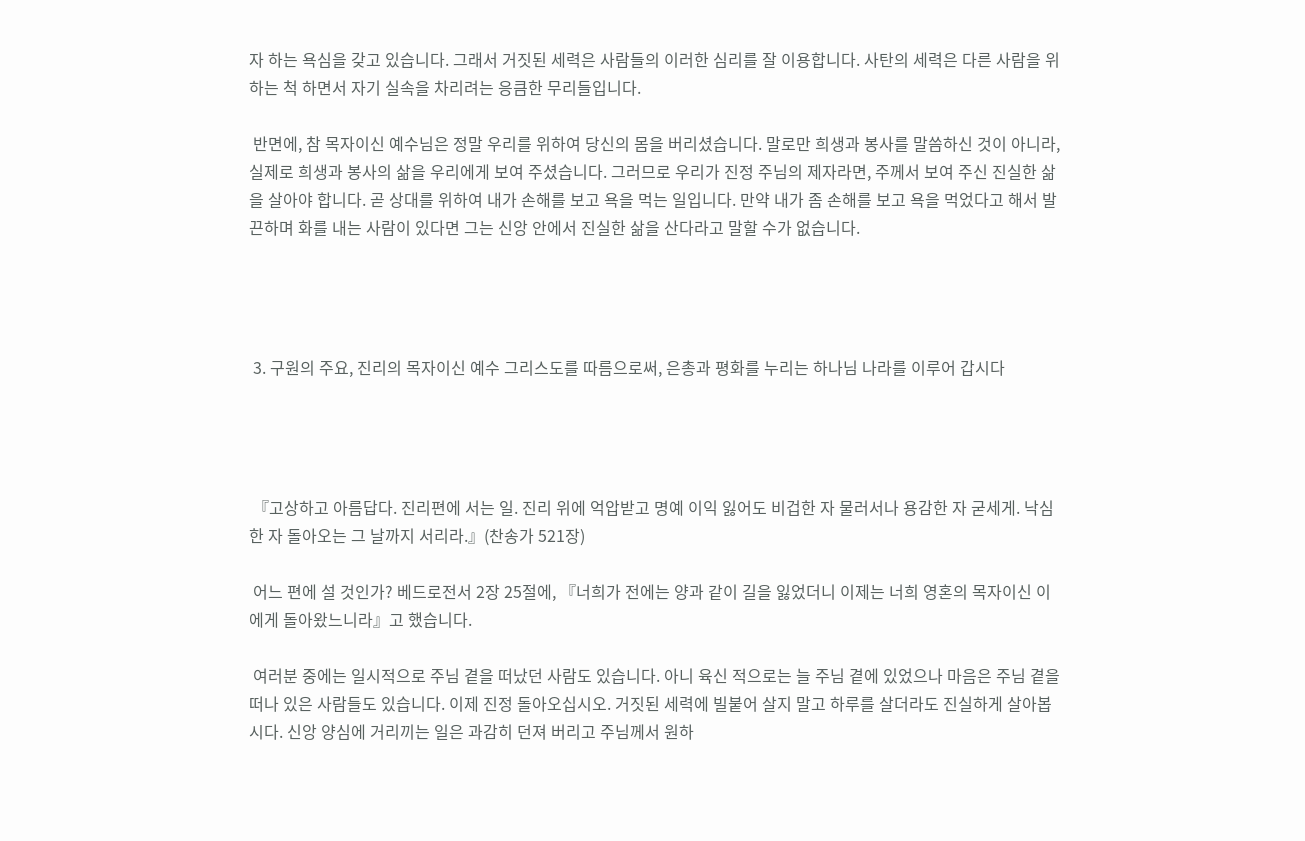자 하는 욕심을 갖고 있습니다. 그래서 거짓된 세력은 사람들의 이러한 심리를 잘 이용합니다. 사탄의 세력은 다른 사람을 위하는 척 하면서 자기 실속을 차리려는 응큼한 무리들입니다.

 반면에, 참 목자이신 예수님은 정말 우리를 위하여 당신의 몸을 버리셨습니다. 말로만 희생과 봉사를 말씀하신 것이 아니라, 실제로 희생과 봉사의 삶을 우리에게 보여 주셨습니다. 그러므로 우리가 진정 주님의 제자라면, 주께서 보여 주신 진실한 삶을 살아야 합니다. 곧 상대를 위하여 내가 손해를 보고 욕을 먹는 일입니다. 만약 내가 좀 손해를 보고 욕을 먹었다고 해서 발끈하며 화를 내는 사람이 있다면 그는 신앙 안에서 진실한 삶을 산다라고 말할 수가 없습니다.




 3. 구원의 주요, 진리의 목자이신 예수 그리스도를 따름으로써, 은총과 평화를 누리는 하나님 나라를 이루어 갑시다




 『고상하고 아름답다. 진리편에 서는 일. 진리 위에 억압받고 명예 이익 잃어도 비겁한 자 물러서나 용감한 자 굳세게. 낙심한 자 돌아오는 그 날까지 서리라.』(찬송가 521장)

 어느 편에 설 것인가? 베드로전서 2장 25절에, 『너희가 전에는 양과 같이 길을 잃었더니 이제는 너희 영혼의 목자이신 이에게 돌아왔느니라』고 했습니다.

 여러분 중에는 일시적으로 주님 곁을 떠났던 사람도 있습니다. 아니 육신 적으로는 늘 주님 곁에 있었으나 마음은 주님 곁을 떠나 있은 사람들도 있습니다. 이제 진정 돌아오십시오. 거짓된 세력에 빌붙어 살지 말고 하루를 살더라도 진실하게 살아봅시다. 신앙 양심에 거리끼는 일은 과감히 던져 버리고 주님께서 원하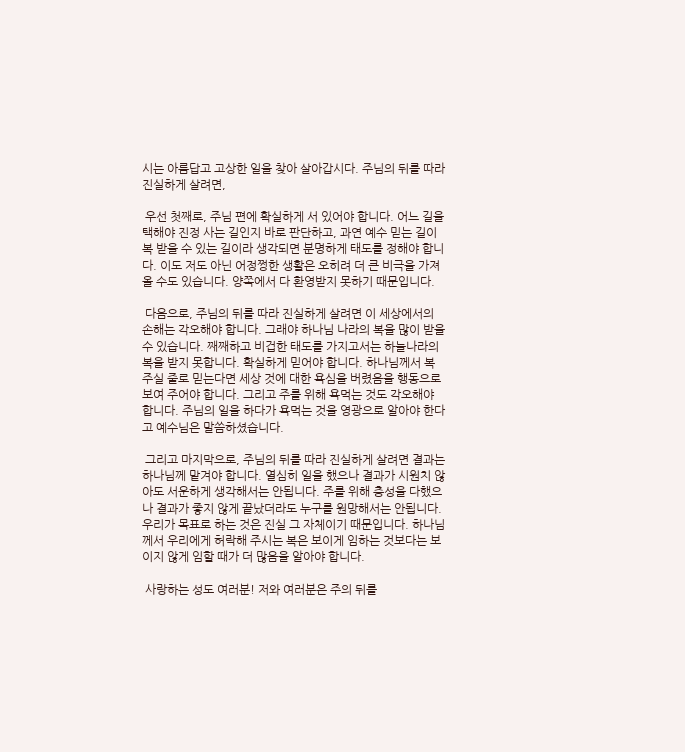시는 아름답고 고상한 일을 찾아 살아갑시다. 주님의 뒤를 따라 진실하게 살려면,

 우선 첫째로, 주님 편에 확실하게 서 있어야 합니다. 어느 길을 택해야 진정 사는 길인지 바로 판단하고, 과연 예수 믿는 길이 복 받을 수 있는 길이라 생각되면 분명하게 태도를 정해야 합니다. 이도 저도 아닌 어정쩡한 생활은 오히려 더 큰 비극을 가져올 수도 있습니다. 양쪽에서 다 환영받지 못하기 때문입니다.

 다음으로, 주님의 뒤를 따라 진실하게 살려면 이 세상에서의 손해는 각오해야 합니다. 그래야 하나님 나라의 복을 많이 받을 수 있습니다. 째째하고 비겁한 태도를 가지고서는 하늘나라의 복을 받지 못합니다. 확실하게 믿어야 합니다. 하나님께서 복 주실 줄로 믿는다면 세상 것에 대한 욕심을 버렸음을 행동으로 보여 주어야 합니다. 그리고 주를 위해 욕먹는 것도 각오해야 합니다. 주님의 일을 하다가 욕먹는 것을 영광으로 알아야 한다고 예수님은 말씀하셨습니다.

 그리고 마지막으로, 주님의 뒤를 따라 진실하게 살려면 결과는 하나님께 맡겨야 합니다. 열심히 일을 했으나 결과가 시원치 않아도 서운하게 생각해서는 안됩니다. 주를 위해 충성을 다했으나 결과가 좋지 않게 끝났더라도 누구를 원망해서는 안됩니다. 우리가 목표로 하는 것은 진실 그 자체이기 때문입니다. 하나님께서 우리에게 허락해 주시는 복은 보이게 임하는 것보다는 보이지 않게 임할 때가 더 많음을 알아야 합니다.

 사랑하는 성도 여러분! 저와 여러분은 주의 뒤를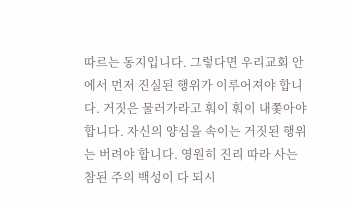따르는 동지입니다. 그렇다면 우리교회 안에서 먼저 진실된 행위가 이루어져야 합니다. 거짓은 물러가라고 훠이 훠이 내쫓아야 합니다. 자신의 양심을 속이는 거짓된 행위는 버려야 합니다. 영원히 진리 따라 사는 참된 주의 백성이 다 되시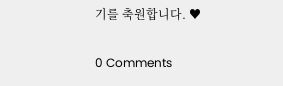기를 축원합니다. ♥

0 Comments